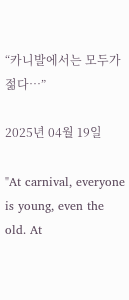“카니발에서는 모두가 젊다…”

2025년 04월 19일

"At carnival, everyone is young, even the old. At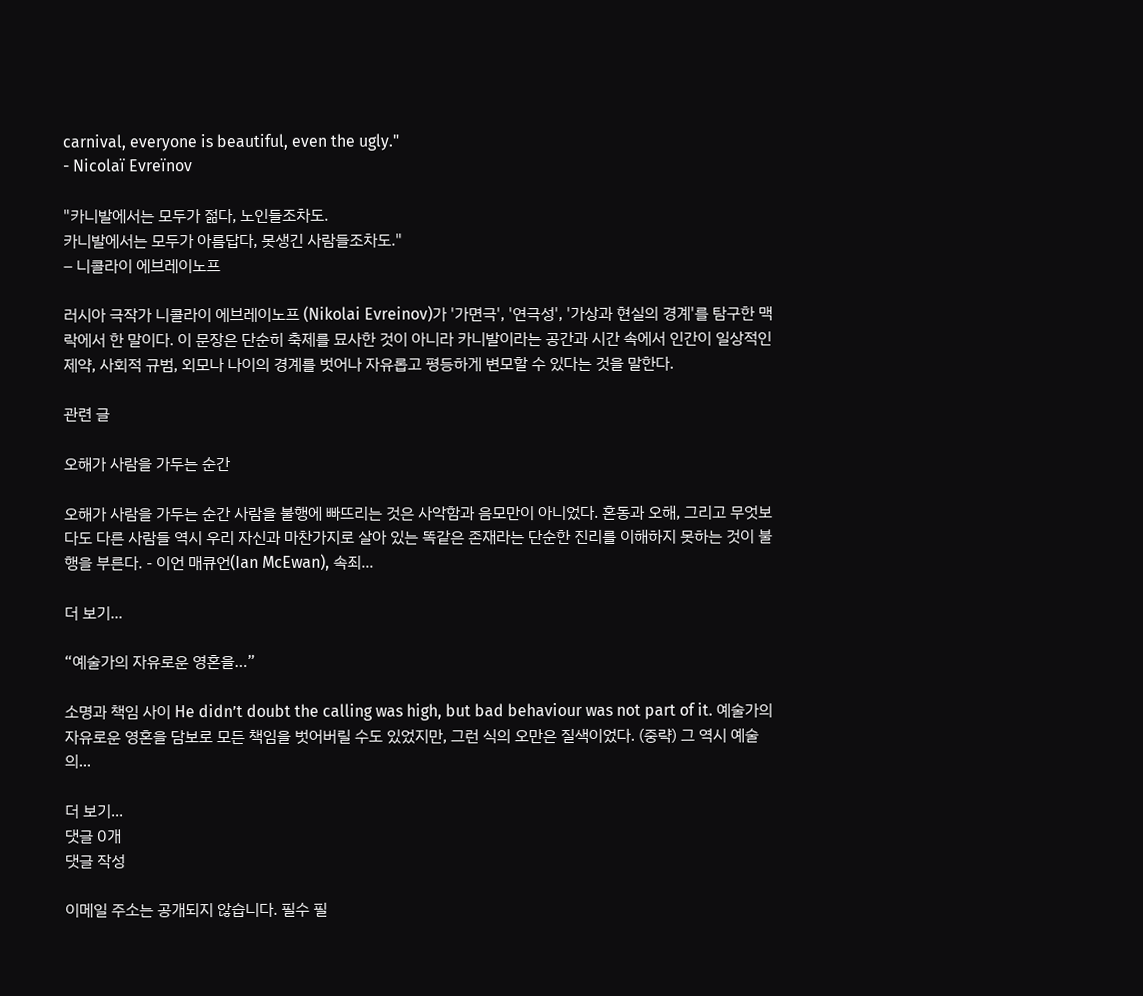carnival, everyone is beautiful, even the ugly."
- Nicolaï Evreïnov

"카니발에서는 모두가 젊다, 노인들조차도.
카니발에서는 모두가 아름답다, 못생긴 사람들조차도."
– 니콜라이 에브레이노프

러시아 극작가 니콜라이 에브레이노프 (Nikolai Evreinov)가 '가면극', '연극성', '가상과 현실의 경계'를 탐구한 맥락에서 한 말이다. 이 문장은 단순히 축제를 묘사한 것이 아니라 카니발이라는 공간과 시간 속에서 인간이 일상적인 제약, 사회적 규범, 외모나 나이의 경계를 벗어나 자유롭고 평등하게 변모할 수 있다는 것을 말한다.

관련 글

오해가 사람을 가두는 순간

오해가 사람을 가두는 순간 사람을 불행에 빠뜨리는 것은 사악함과 음모만이 아니었다. 혼동과 오해, 그리고 무엇보다도 다른 사람들 역시 우리 자신과 마찬가지로 살아 있는 똑같은 존재라는 단순한 진리를 이해하지 못하는 것이 불행을 부른다. - 이언 매큐언(Ian McEwan), 속죄...

더 보기...

“예술가의 자유로운 영혼을…”

소명과 책임 사이 He didn’t doubt the calling was high, but bad behaviour was not part of it. 예술가의 자유로운 영혼을 담보로 모든 책임을 벗어버릴 수도 있었지만, 그런 식의 오만은 질색이었다. (중략) 그 역시 예술의...

더 보기...
댓글 0개
댓글 작성

이메일 주소는 공개되지 않습니다. 필수 필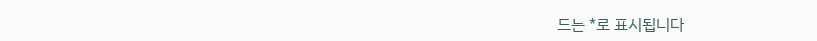드는 *로 표시됩니다